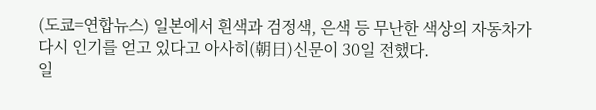(도쿄=연합뉴스) 일본에서 흰색과 검정색, 은색 등 무난한 색상의 자동차가 다시 인기를 얻고 있다고 아사히(朝日)신문이 30일 전했다.
일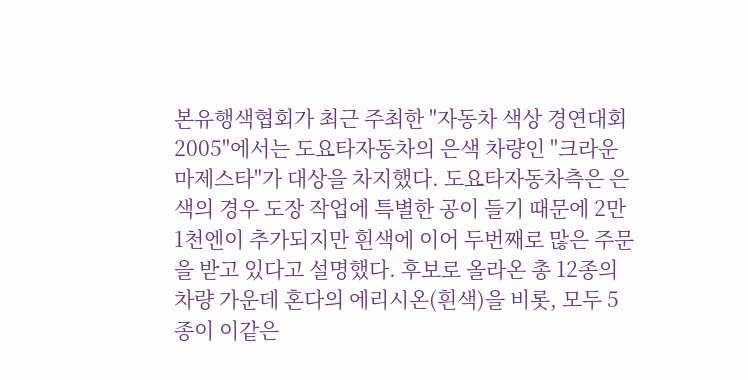본유행색협회가 최근 주최한 "자동차 색상 경연대회 2005"에서는 도요타자동차의 은색 차량인 "크라운 마제스타"가 대상을 차지했다. 도요타자동차측은 은색의 경우 도장 작업에 특별한 공이 들기 때문에 2만1천엔이 추가되지만 흰색에 이어 두번째로 많은 주문을 받고 있다고 설명했다. 후보로 올라온 총 12종의 차량 가운데 혼다의 에리시온(흰색)을 비롯, 모두 5종이 이같은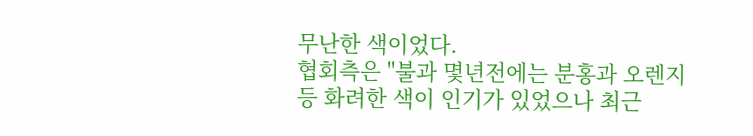무난한 색이었다.
협회측은 "불과 몇년전에는 분홍과 오렌지 등 화려한 색이 인기가 있었으나 최근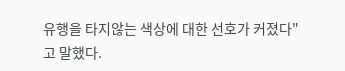유행을 타지않는 색상에 대한 선호가 커졌다"고 말했다.